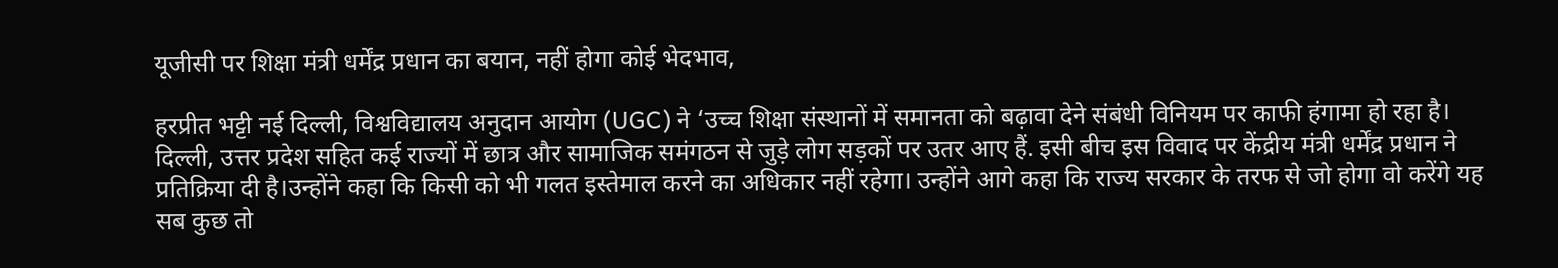यूजीसी पर शिक्षा मंत्री धर्मेंद्र प्रधान का बयान, नहीं होगा कोई भेदभाव,

हरप्रीत भट्टी नई दिल्ली, विश्वविद्यालय अनुदान आयोग (UGC) ने ‘उच्च शिक्षा संस्थानों में समानता को बढ़ावा देने संबंधी विनियम पर काफी हंगामा हो रहा है। दिल्ली, उत्तर प्रदेश सहित कई राज्यों में छात्र और सामाजिक समंगठन से जुड़े लोग सड़कों पर उतर आए हैं. इसी बीच इस विवाद पर केंद्रीय मंत्री धर्मेंद्र प्रधान ने प्रतिक्रिया दी है।उन्होंने कहा कि किसी को भी गलत इस्तेमाल करने का अधिकार नहीं रहेगा। उन्होंने आगे कहा कि राज्य सरकार के तरफ से जो होगा वो करेंगे यह सब कुछ तो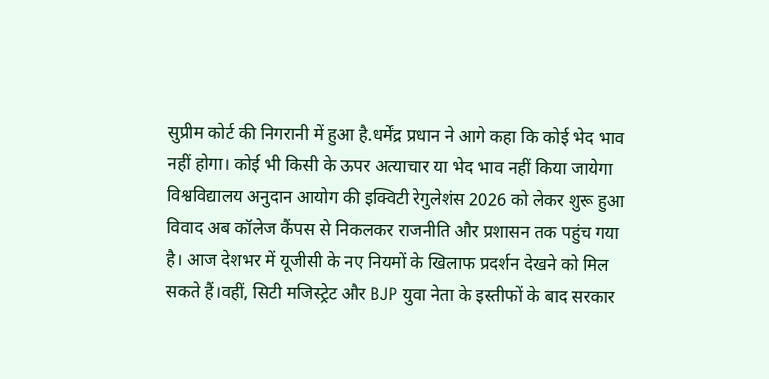सुप्रीम कोर्ट की निगरानी में हुआ है.धर्मेंद्र प्रधान ने आगे कहा कि कोई भेद भाव नहीं होगा। कोई भी किसी के ऊपर अत्याचार या भेद भाव नहीं किया जायेगा
विश्वविद्यालय अनुदान आयोग की इक्विटी रेगुलेशंस 2026 को लेकर शुरू हुआ विवाद अब कॉलेज कैंपस से निकलकर राजनीति और प्रशासन तक पहुंच गया है। आज देशभर में यूजीसी के नए नियमों के खिलाफ प्रदर्शन देखने को मिल सकते हैं।वहीं, सिटी मजिस्ट्रेट और BJP युवा नेता के इस्तीफों के बाद सरकार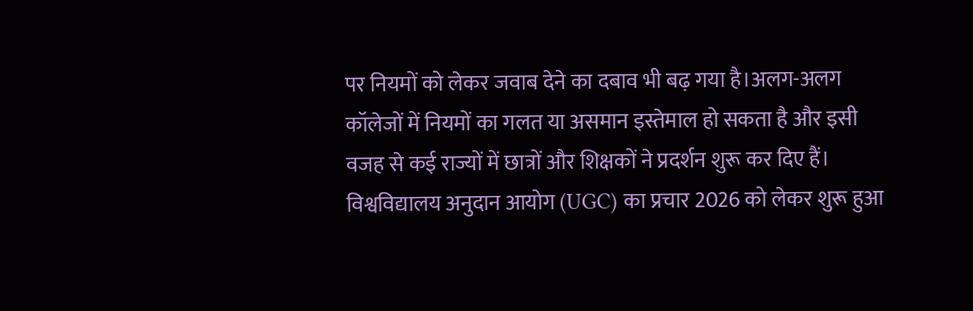पर नियमों को लेकर जवाब देने का दबाव भी बढ़ गया है।अलग-अलग कॉलेजों में नियमों का गलत या असमान इस्तेमाल हो सकता है और इसी वजह से कई राज्यों में छात्रों और शिक्षकों ने प्रदर्शन शुरू कर दिए हैं।
विश्वविद्यालय अनुदान आयोग (UGC) का प्रचार 2026 को लेकर शुरू हुआ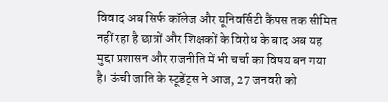विवाद अब सिर्फ कॉलेज और यूनिवर्सिटी कैंपस तक सीमित नहीं रहा है छात्रों और शिक्षकों के विरोध के बाद अब यह मुद्दा प्रशासन और राजनीति में भी चर्चा का विषय बन गया है। ऊंची जाति के स्टूडेंट्स ने आज, 27 जनवरी को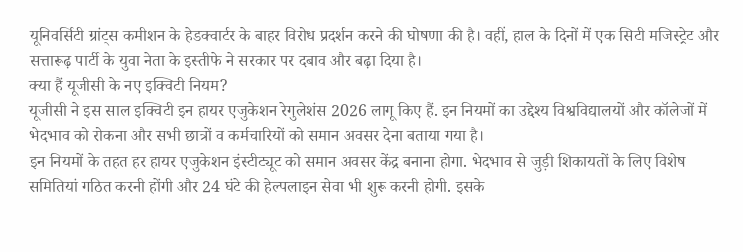यूनिवर्सिटी ग्रांट्स कमीशन के हेडक्वार्टर के बाहर विरोध प्रदर्शन करने की घोषणा की है। वहीं, हाल के दिनों में एक सिटी मजिस्ट्रेट और सत्तारूढ़ पार्टी के युवा नेता के इस्तीफे ने सरकार पर दबाव और बढ़ा दिया है।
क्या हैं यूजीसी के नए इक्विटी नियम?
यूजीसी ने इस साल इक्विटी इन हायर एजुकेशन रेगुलेशंस 2026 लागू किए हैं. इन नियमों का उद्देश्य विश्वविद्यालयों और कॉलेजों में भेदभाव को रोकना और सभी छात्रों व कर्मचारियों को समान अवसर देना बताया गया है।
इन नियमों के तहत हर हायर एजुकेशन इंस्टीट्यूट को समान अवसर केंद्र बनाना होगा. भेदभाव से जुड़ी शिकायतों के लिए विशेष समितियां गठित करनी होंगी और 24 घंटे की हेल्पलाइन सेवा भी शुरू करनी होगी. इसके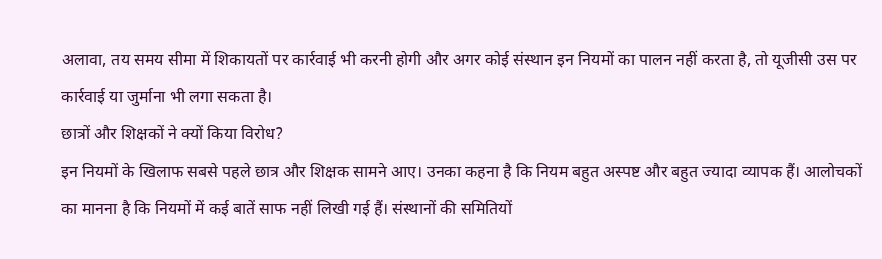अलावा, तय समय सीमा में शिकायतों पर कार्रवाई भी करनी होगी और अगर कोई संस्थान इन नियमों का पालन नहीं करता है, तो यूजीसी उस पर कार्रवाई या जुर्माना भी लगा सकता है।
छात्रों और शिक्षकों ने क्यों किया विरोध?
इन नियमों के खिलाफ सबसे पहले छात्र और शिक्षक सामने आए। उनका कहना है कि नियम बहुत अस्पष्ट और बहुत ज्यादा व्यापक हैं। आलोचकों का मानना है कि नियमों में कई बातें साफ नहीं लिखी गई हैं। संस्थानों की समितियों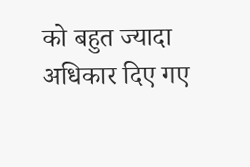को बहुत ज्यादा अधिकार दिए गए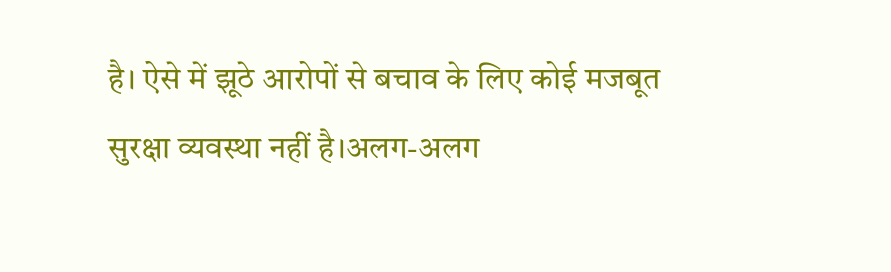है। ऐसे में झूठे आरोपों से बचाव के लिए कोई मजबूत सुरक्षा व्यवस्था नहीं है।अलग-अलग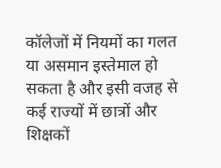कॉलेजों में नियमों का गलत या असमान इस्तेमाल हो सकता है और इसी वजह से कई राज्यों में छात्रों और शिक्षकों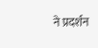ने प्रदर्शन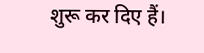शुरू कर दिए हैं।